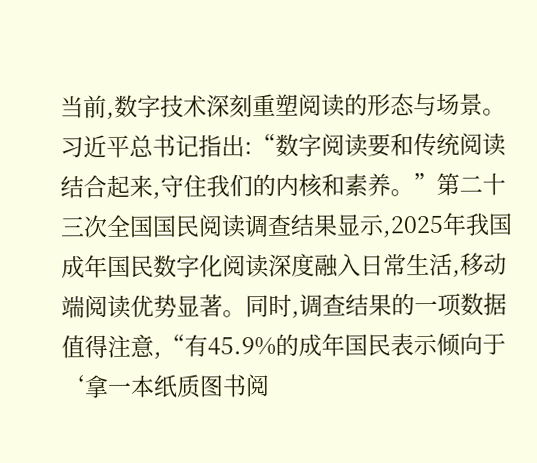当前,数字技术深刻重塑阅读的形态与场景。习近平总书记指出:“数字阅读要和传统阅读结合起来,守住我们的内核和素养。”第二十三次全国国民阅读调查结果显示,2025年我国成年国民数字化阅读深度融入日常生活,移动端阅读优势显著。同时,调查结果的一项数据值得注意,“有45.9%的成年国民表示倾向于‘拿一本纸质图书阅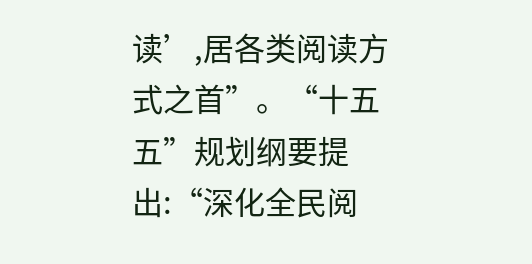读’,居各类阅读方式之首”。“十五五”规划纲要提出:“深化全民阅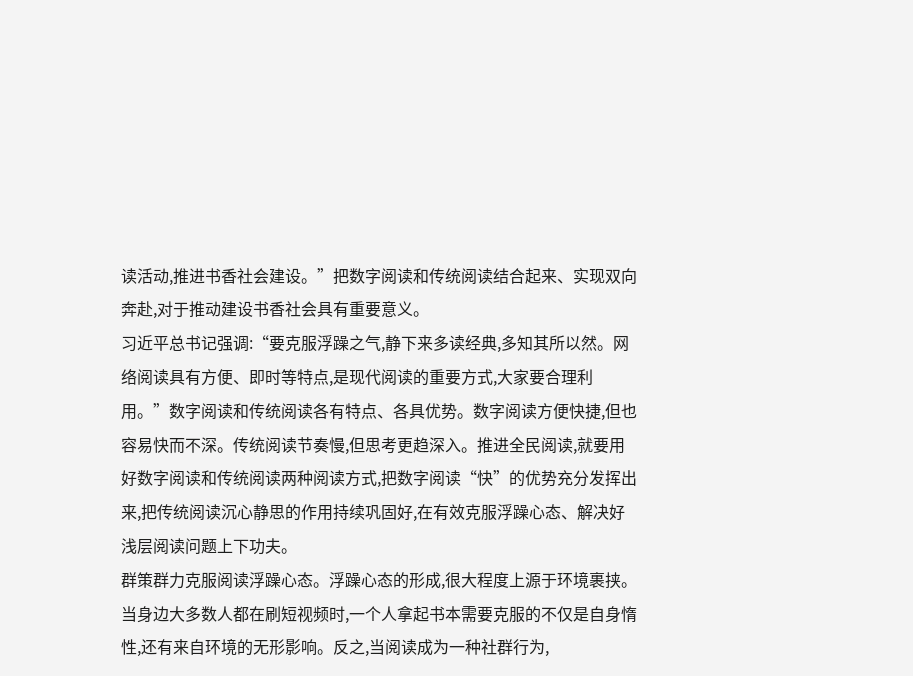读活动,推进书香社会建设。”把数字阅读和传统阅读结合起来、实现双向奔赴,对于推动建设书香社会具有重要意义。
习近平总书记强调:“要克服浮躁之气,静下来多读经典,多知其所以然。网络阅读具有方便、即时等特点,是现代阅读的重要方式,大家要合理利用。”数字阅读和传统阅读各有特点、各具优势。数字阅读方便快捷,但也容易快而不深。传统阅读节奏慢,但思考更趋深入。推进全民阅读,就要用好数字阅读和传统阅读两种阅读方式,把数字阅读“快”的优势充分发挥出来,把传统阅读沉心静思的作用持续巩固好,在有效克服浮躁心态、解决好浅层阅读问题上下功夫。
群策群力克服阅读浮躁心态。浮躁心态的形成,很大程度上源于环境裹挟。当身边大多数人都在刷短视频时,一个人拿起书本需要克服的不仅是自身惰性,还有来自环境的无形影响。反之,当阅读成为一种社群行为,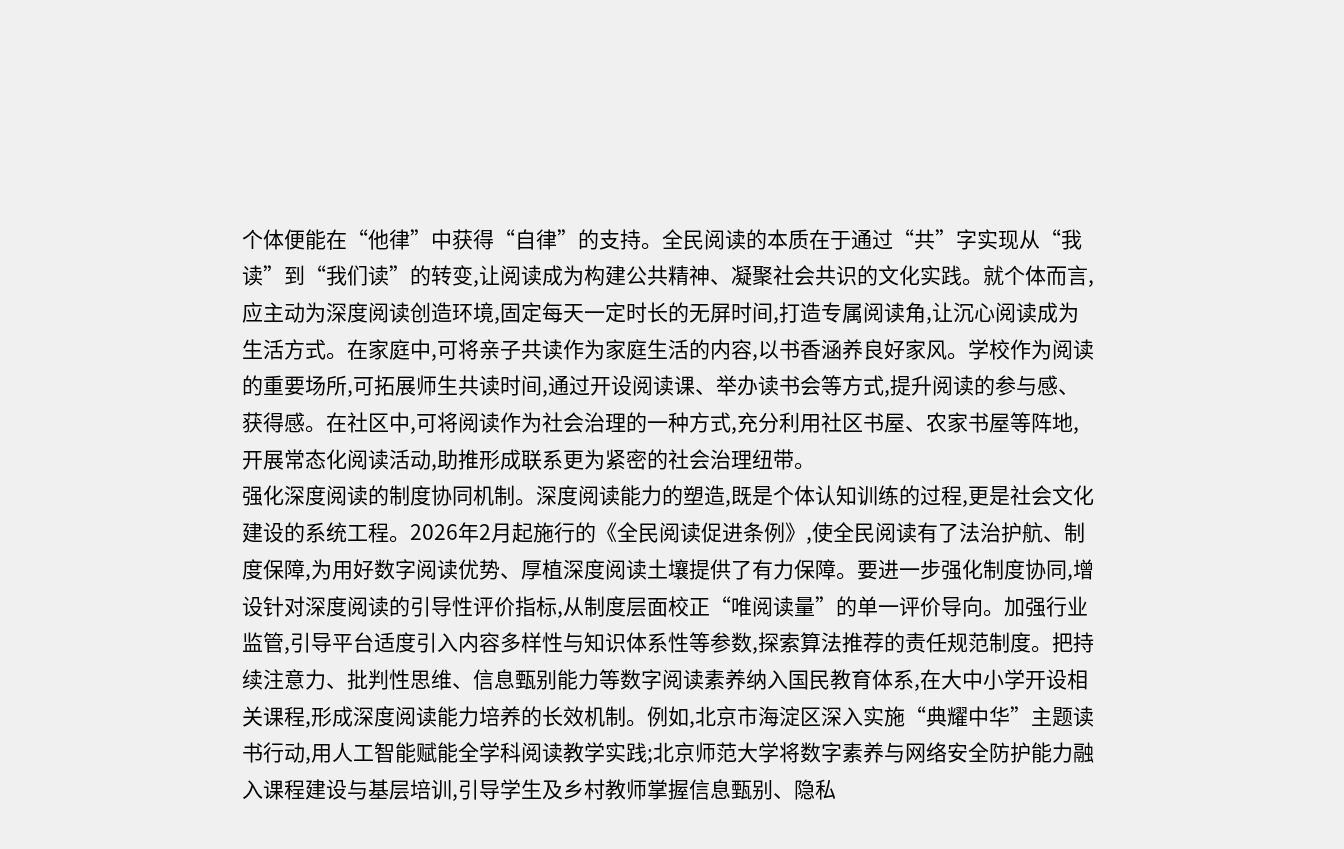个体便能在“他律”中获得“自律”的支持。全民阅读的本质在于通过“共”字实现从“我读”到“我们读”的转变,让阅读成为构建公共精神、凝聚社会共识的文化实践。就个体而言,应主动为深度阅读创造环境,固定每天一定时长的无屏时间,打造专属阅读角,让沉心阅读成为生活方式。在家庭中,可将亲子共读作为家庭生活的内容,以书香涵养良好家风。学校作为阅读的重要场所,可拓展师生共读时间,通过开设阅读课、举办读书会等方式,提升阅读的参与感、获得感。在社区中,可将阅读作为社会治理的一种方式,充分利用社区书屋、农家书屋等阵地,开展常态化阅读活动,助推形成联系更为紧密的社会治理纽带。
强化深度阅读的制度协同机制。深度阅读能力的塑造,既是个体认知训练的过程,更是社会文化建设的系统工程。2026年2月起施行的《全民阅读促进条例》,使全民阅读有了法治护航、制度保障,为用好数字阅读优势、厚植深度阅读土壤提供了有力保障。要进一步强化制度协同,增设针对深度阅读的引导性评价指标,从制度层面校正“唯阅读量”的单一评价导向。加强行业监管,引导平台适度引入内容多样性与知识体系性等参数,探索算法推荐的责任规范制度。把持续注意力、批判性思维、信息甄别能力等数字阅读素养纳入国民教育体系,在大中小学开设相关课程,形成深度阅读能力培养的长效机制。例如,北京市海淀区深入实施“典耀中华”主题读书行动,用人工智能赋能全学科阅读教学实践;北京师范大学将数字素养与网络安全防护能力融入课程建设与基层培训,引导学生及乡村教师掌握信息甄别、隐私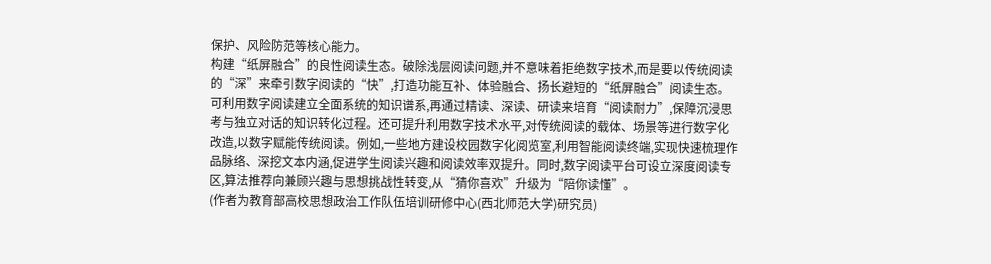保护、风险防范等核心能力。
构建“纸屏融合”的良性阅读生态。破除浅层阅读问题,并不意味着拒绝数字技术,而是要以传统阅读的“深”来牵引数字阅读的“快”,打造功能互补、体验融合、扬长避短的“纸屏融合”阅读生态。可利用数字阅读建立全面系统的知识谱系,再通过精读、深读、研读来培育“阅读耐力”,保障沉浸思考与独立对话的知识转化过程。还可提升利用数字技术水平,对传统阅读的载体、场景等进行数字化改造,以数字赋能传统阅读。例如,一些地方建设校园数字化阅览室,利用智能阅读终端,实现快速梳理作品脉络、深挖文本内涵,促进学生阅读兴趣和阅读效率双提升。同时,数字阅读平台可设立深度阅读专区,算法推荐向兼顾兴趣与思想挑战性转变,从“猜你喜欢”升级为“陪你读懂”。
(作者为教育部高校思想政治工作队伍培训研修中心(西北师范大学)研究员)